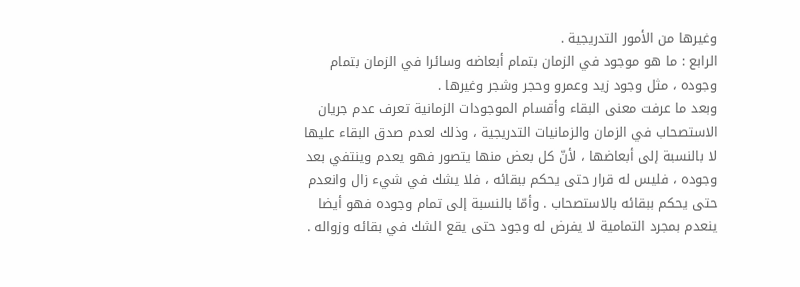وغيرها من الأمور التدريجية .
الرابع : ما هو موجود في الزمان بتمام أبعاضه وسائرا في الزمان بتمام وجوده ، مثل وجود زيد وعمرو وحجر وشجر وغيرها .
وبعد ما عرفت معنى البقاء وأقسام الموجودات الزمانية تعرف عدم جريان الاستصحاب في الزمان والزمانيات التدريجية ، وذلك لعدم صدق البقاء عليها لا بالنسبة إلى أبعاضها ، لأنّ كل بعض منها يتصور فهو يعدم وينتفي بعد وجوده ، فليس له قرار حتى يحكم ببقائه ، فلا يشك في شيء زال وانعدم حتى يحكم ببقائه بالاستصحاب . وأمّا بالنسبة إلى تمام وجوده فهو أيضا ينعدم بمجرد التمامية لا يفرض له وجود حتى يقع الشك في بقائه وزواله .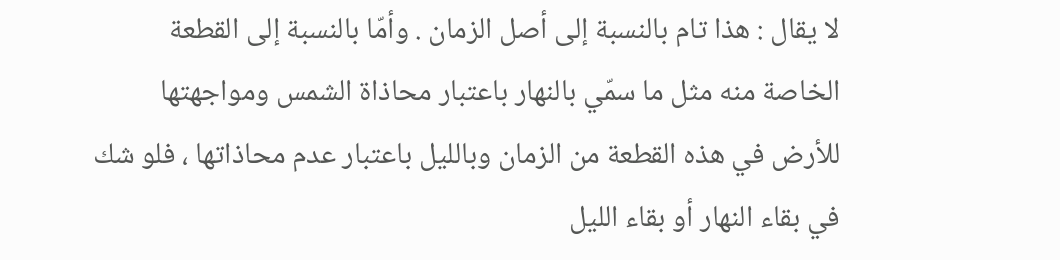لا يقال : هذا تام بالنسبة إلى أصل الزمان . وأمّا بالنسبة إلى القطعة الخاصة منه مثل ما سمّي بالنهار باعتبار محاذاة الشمس ومواجهتها للأرض في هذه القطعة من الزمان وبالليل باعتبار عدم محاذاتها ، فلو شك في بقاء النهار أو بقاء الليل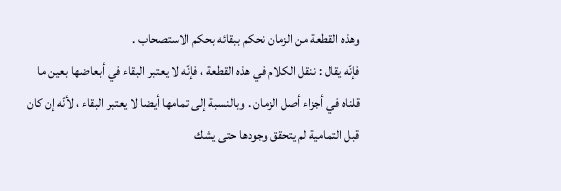وهذه القطعة من الزمان نحكم ببقائه بحكم الاستصحاب .
فإنّه يقال : ننقل الكلام في هذه القطعة ، فإنّه لا يعتبر البقاء في أبعاضها بعين ما قلناه في أجزاء أصل الزمان . وبالنسبة إلى تمامها أيضا لا يعتبر البقاء ، لأنّه إن كان قبل التمامية لم يتحقق وجودها حتى يشك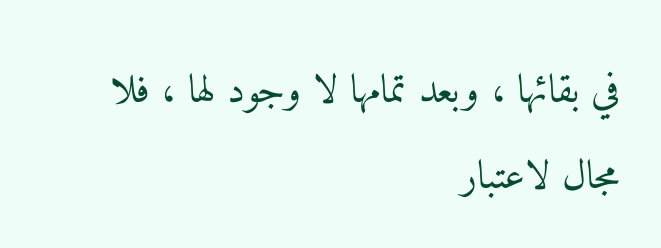في بقائها ، وبعد تمامها لا وجود لها ، فلا مجال لاعتبار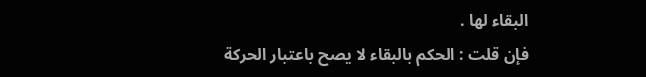البقاء لها .
فإن قلت : الحكم بالبقاء لا يصح باعتبار الحركة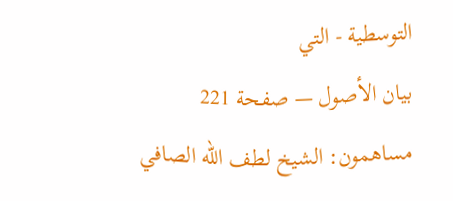التوسطية - التي
بيان الأصول — صفحة 221
مساهمون: الشيخ لطف الله الصافي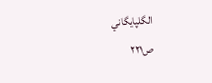الگلپايگاني
ص٢٢١